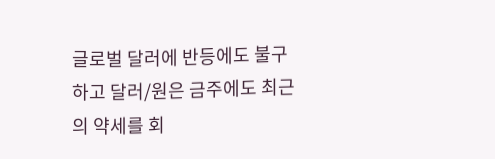글로벌 달러에 반등에도 불구 하고 달러/원은 금주에도 최근의 약세를 회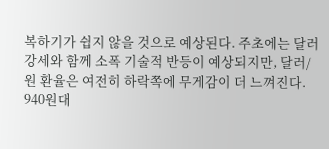복하기가 쉽지 않을 것으로 예상된다. 주초에는 달러 강세와 함께 소폭 기술적 반등이 예상되지만, 달러/원 환율은 여전히 하락쪽에 무게감이 더 느껴진다.
940원대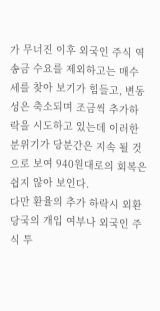가 무너진 이후 외국인 주식 역송금 수요를 제외하고는 매수세를 찾아 보기가 힘들고, 변동성은 축소되며 조금씩 추가하락을 시도하고 있는데 이러한 분위기가 당분간은 지속 될 것으로 보여 940원대로의 회복은 쉽지 않아 보인다.
다만 환율의 추가 하락시 외환 당국의 개입 여부나 외국인 주식 투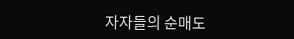자자들의 순매도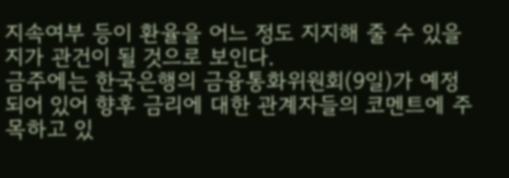지속여부 등이 환율을 어느 정도 지지해 줄 수 있을 지가 관건이 될 것으로 보인다.
금주에는 한국은행의 금융통화위원회(9일)가 예정되어 있어 향후 금리에 대한 관계자들의 코멘트에 주목하고 있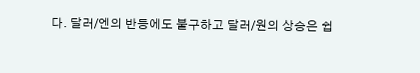다. 달러/엔의 반등에도 불구하고 달러/원의 상승은 쉽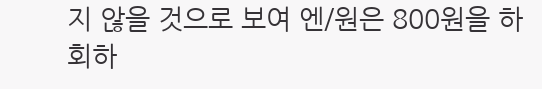지 않을 것으로 보여 엔/원은 800원을 하회하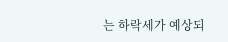는 하락세가 예상되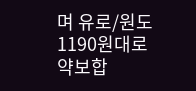며 유로/원도 1190원대로 약보합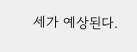세가 예상된다.